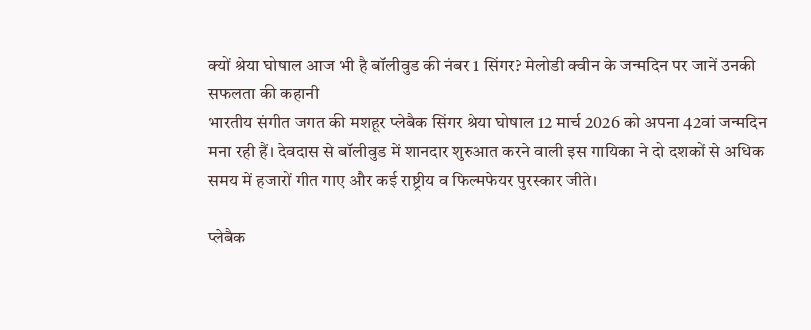क्यों श्रेया घोषाल आज भी है बॉलीवुड की नंबर 1 सिंगर? मेलोडी क्वीन के जन्मदिन पर जानें उनकी सफलता की कहानी
भारतीय संगीत जगत की मशहूर प्लेबैक सिंगर श्रेया घोषाल 12 मार्च 2026 को अपना 42वां जन्मदिन मना रही हैं। देवदास से बॉलीवुड में शानदार शुरुआत करने वाली इस गायिका ने दो दशकों से अधिक समय में हजारों गीत गाए और कई राष्ट्रीय व फिल्मफेयर पुरस्कार जीते।

प्लेबैक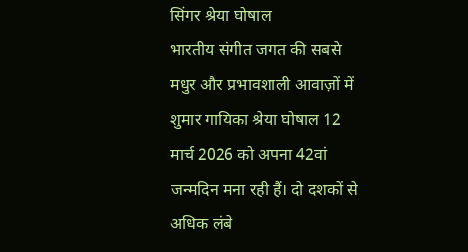सिंगर श्रेया घोषाल
भारतीय संगीत जगत की सबसे मधुर और प्रभावशाली आवाज़ों में शुमार गायिका श्रेया घोषाल 12 मार्च 2026 को अपना 42वां जन्मदिन मना रही हैं। दो दशकों से अधिक लंबे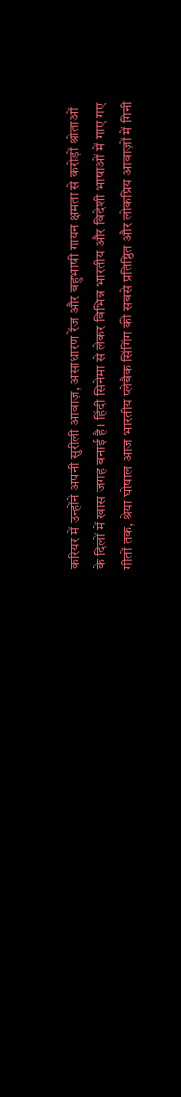करियर में उन्होंने अपनी सुरीली आवाज़, असाधारण रेंज और बहुभाषी गायन क्षमता से करोड़ों श्रोताओं के दिलों में खास जगह बनाई है। हिंदी सिनेमा से लेकर विभिन्न भारतीय और विदेशी भाषाओं में गाए गए गीतों तक, श्रेया घोषाल आज भारतीय प्लेबैक सिंगिंग की सबसे प्रतिष्ठित और लोकप्रिय आवाज़ों में गिनी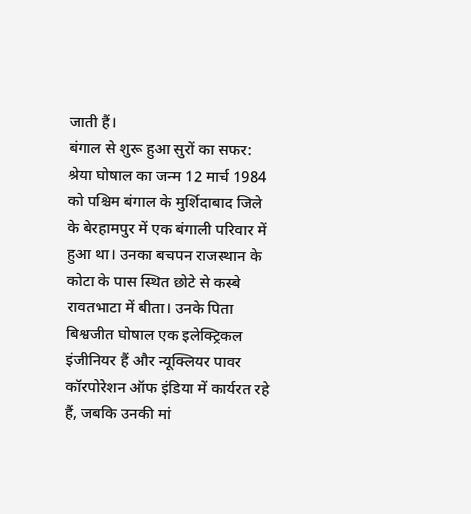जाती हैं।
बंगाल से शुरू हुआ सुरों का सफर:
श्रेया घोषाल का जन्म 12 मार्च 1984 को पश्चिम बंगाल के मुर्शिदाबाद जिले के बेरहामपुर में एक बंगाली परिवार में हुआ था। उनका बचपन राजस्थान के कोटा के पास स्थित छोटे से कस्बे रावतभाटा में बीता। उनके पिता बिश्वजीत घोषाल एक इलेक्ट्रिकल इंजीनियर हैं और न्यूक्लियर पावर कॉरपोरेशन ऑफ इंडिया में कार्यरत रहे हैं, जबकि उनकी मां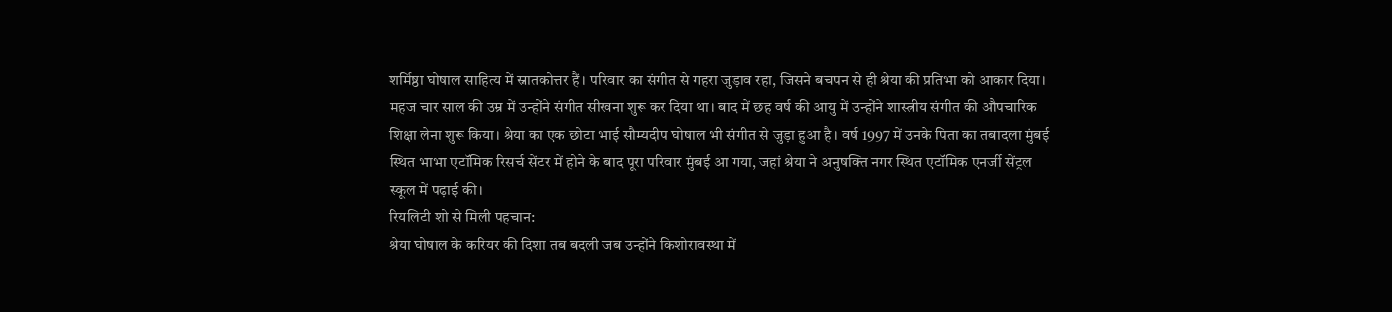शर्मिष्ठा घोषाल साहित्य में स्नातकोत्तर हैं। परिवार का संगीत से गहरा जुड़ाव रहा, जिसने बचपन से ही श्रेया की प्रतिभा को आकार दिया।
महज चार साल की उम्र में उन्होंने संगीत सीखना शुरू कर दिया था। बाद में छह वर्ष की आयु में उन्होंने शास्त्रीय संगीत की औपचारिक शिक्षा लेना शुरू किया। श्रेया का एक छोटा भाई सौम्यदीप घोषाल भी संगीत से जुड़ा हुआ है। वर्ष 1997 में उनके पिता का तबादला मुंबई स्थित भाभा एटॉमिक रिसर्च सेंटर में होने के बाद पूरा परिवार मुंबई आ गया, जहां श्रेया ने अनुषक्ति नगर स्थित एटॉमिक एनर्जी सेंट्रल स्कूल में पढ़ाई की।
रियलिटी शो से मिली पहचान:
श्रेया घोषाल के करियर की दिशा तब बदली जब उन्होंने किशोरावस्था में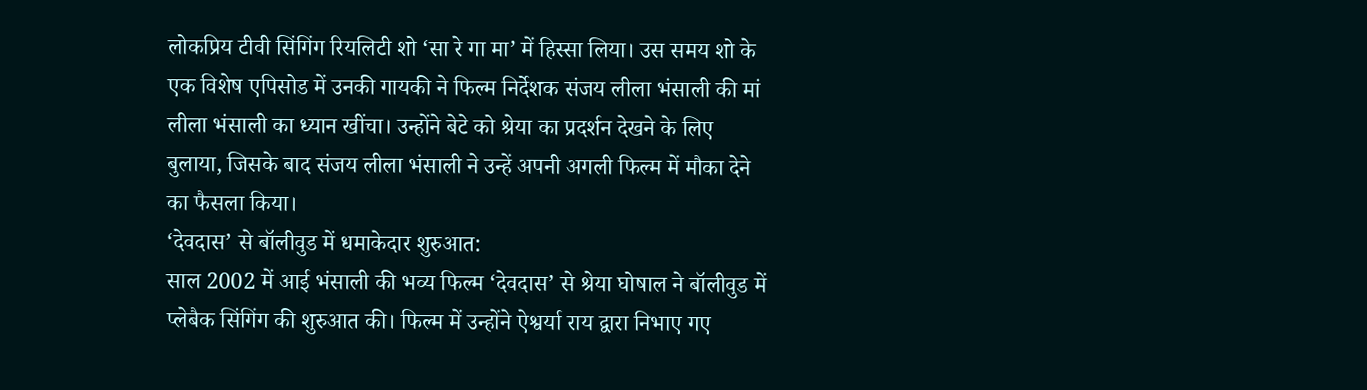लोकप्रिय टीवी सिंगिंग रियलिटी शो ‘सा रे गा मा’ में हिस्सा लिया। उस समय शो के एक विशेष एपिसोड में उनकी गायकी ने फिल्म निर्देशक संजय लीला भंसाली की मां लीला भंसाली का ध्यान खींचा। उन्होंने बेटे को श्रेया का प्रदर्शन देखने के लिए बुलाया, जिसके बाद संजय लीला भंसाली ने उन्हें अपनी अगली फिल्म में मौका देने का फैसला किया।
‘देवदास’ से बॉलीवुड में धमाकेदार शुरुआत:
साल 2002 में आई भंसाली की भव्य फिल्म ‘देवदास’ से श्रेया घोषाल ने बॉलीवुड में प्लेबैक सिंगिंग की शुरुआत की। फिल्म में उन्होंने ऐश्वर्या राय द्वारा निभाए गए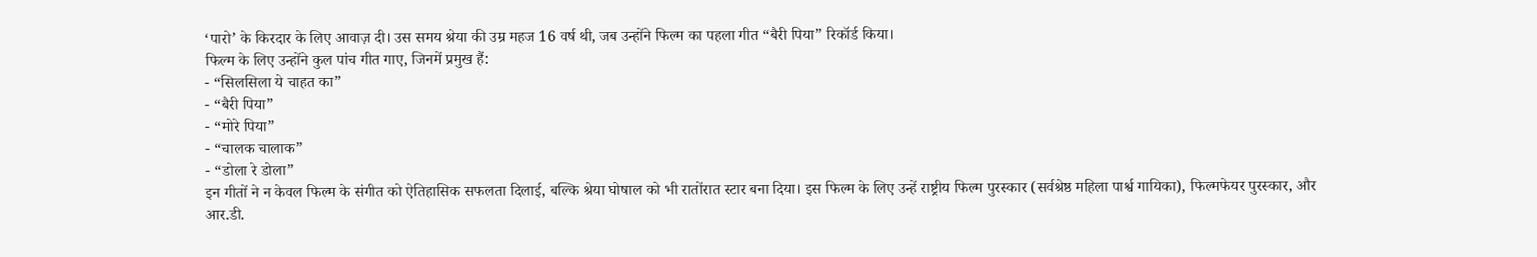‘पारो’ के किरदार के लिए आवाज़ दी। उस समय श्रेया की उम्र महज 16 वर्ष थी, जब उन्होंने फिल्म का पहला गीत “बैरी पिया” रिकॉर्ड किया।
फिल्म के लिए उन्होंने कुल पांच गीत गाए, जिनमें प्रमुख हैं:
- “सिलसिला ये चाहत का”
- “बैरी पिया”
- “मोरे पिया”
- “चालक चालाक”
- “डोला रे डोला”
इन गीतों ने न केवल फिल्म के संगीत को ऐतिहासिक सफलता दिलाई, बल्कि श्रेया घोषाल को भी रातोंरात स्टार बना दिया। इस फिल्म के लिए उन्हें राष्ट्रीय फिल्म पुरस्कार (सर्वश्रेष्ठ महिला पार्श्व गायिका), फिल्मफेयर पुरस्कार, और आर.डी.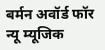बर्मन अवॉर्ड फॉर न्यू म्यूजिक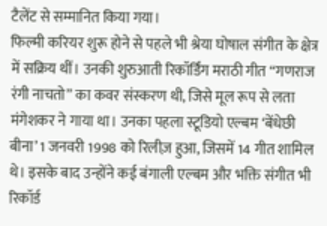टैलेंट से सम्मानित किया गया।
फिल्मी करियर शुरू होने से पहले भी श्रेया घोषाल संगीत के क्षेत्र में सक्रिय थीं। उनकी शुरुआती रिकॉर्डिंग मराठी गीत “गणराज रंगी नाचतो” का कवर संस्करण थी, जिसे मूल रूप से लता मंगेशकर ने गाया था। उनका पहला स्टूडियो एल्बम ‘बेंधेछी बीना’ 1 जनवरी 1998 को रिलीज़ हुआ, जिसमें 14 गीत शामिल थे। इसके बाद उन्होंने कई बंगाली एल्बम और भक्ति संगीत भी रिकॉर्ड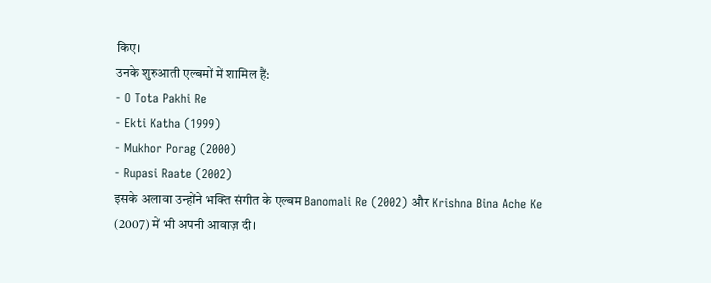किए।
उनके शुरुआती एल्बमों में शामिल हैं:
- O Tota Pakhi Re
- Ekti Katha (1999)
- Mukhor Porag (2000)
- Rupasi Raate (2002)
इसके अलावा उन्होंने भक्ति संगीत के एल्बम Banomali Re (2002) और Krishna Bina Ache Ke (2007) में भी अपनी आवाज़ दी।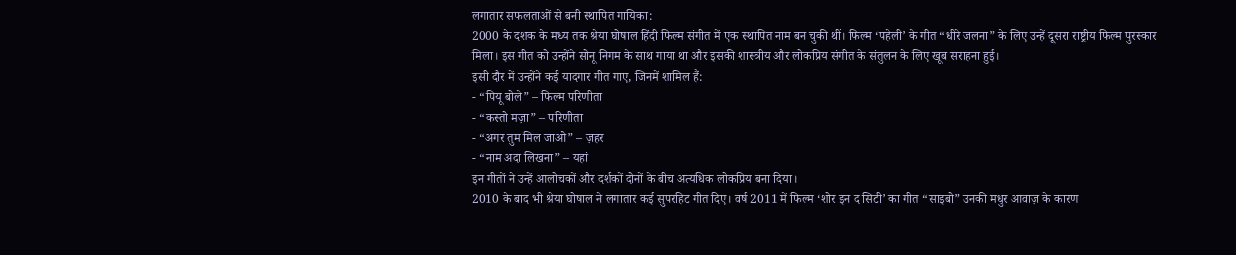लगातार सफलताओं से बनी स्थापित गायिका:
2000 के दशक के मध्य तक श्रेया घोषाल हिंदी फिल्म संगीत में एक स्थापित नाम बन चुकी थीं। फिल्म ‘पहेली’ के गीत “धीरे जलना” के लिए उन्हें दूसरा राष्ट्रीय फिल्म पुरस्कार मिला। इस गीत को उन्होंने सोनू निगम के साथ गाया था और इसकी शास्त्रीय और लोकप्रिय संगीत के संतुलन के लिए खूब सराहना हुई।
इसी दौर में उन्होंने कई यादगार गीत गाए, जिनमें शामिल हैं:
- “पियू बोले” – फिल्म परिणीता
- “कस्तो मज़ा” – परिणीता
- “अगर तुम मिल जाओ” – ज़हर
- “नाम अदा लिखना” – यहां
इन गीतों ने उन्हें आलोचकों और दर्शकों दोनों के बीच अत्यधिक लोकप्रिय बना दिया।
2010 के बाद भी श्रेया घोषाल ने लगातार कई सुपरहिट गीत दिए। वर्ष 2011 में फिल्म ‘शोर इन द सिटी’ का गीत “साइबो” उनकी मधुर आवाज़ के कारण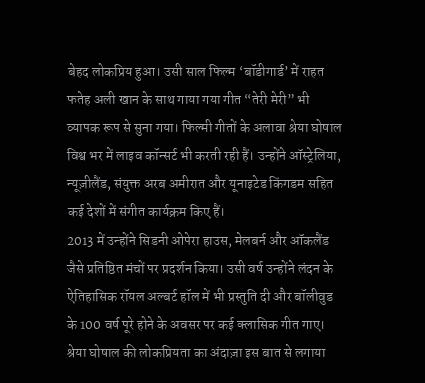बेहद लोकप्रिय हुआ। उसी साल फिल्म ‘बॉडीगार्ड’ में राहत फतेह अली खान के साथ गाया गया गीत “तेरी मेरी” भी व्यापक रूप से सुना गया। फिल्मी गीतों के अलावा श्रेया घोषाल विश्व भर में लाइव कॉन्सर्ट भी करती रही हैं। उन्होंने ऑस्ट्रेलिया, न्यूज़ीलैंड, संयुक्त अरब अमीरात और यूनाइटेड किंगडम सहित कई देशों में संगीत कार्यक्रम किए हैं।
2013 में उन्होंने सिडनी ओपेरा हाउस, मेलबर्न और ऑकलैंड जैसे प्रतिष्ठित मंचों पर प्रदर्शन किया। उसी वर्ष उन्होंने लंदन के ऐतिहासिक रॉयल अल्बर्ट हॉल में भी प्रस्तुति दी और बॉलीवुड के 100 वर्ष पूरे होने के अवसर पर कई क्लासिक गीत गाए। श्रेया घोषाल की लोकप्रियता का अंदाज़ा इस बात से लगाया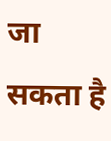जा सकता है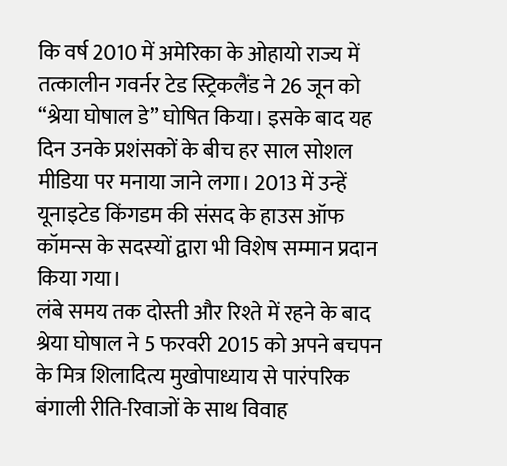कि वर्ष 2010 में अमेरिका के ओहायो राज्य में तत्कालीन गवर्नर टेड स्ट्रिकलैंड ने 26 जून को “श्रेया घोषाल डे” घोषित किया। इसके बाद यह दिन उनके प्रशंसकों के बीच हर साल सोशल मीडिया पर मनाया जाने लगा। 2013 में उन्हें यूनाइटेड किंगडम की संसद के हाउस ऑफ कॉमन्स के सदस्यों द्वारा भी विशेष सम्मान प्रदान किया गया।
लंबे समय तक दोस्ती और रिश्ते में रहने के बाद श्रेया घोषाल ने 5 फरवरी 2015 को अपने बचपन के मित्र शिलादित्य मुखोपाध्याय से पारंपरिक बंगाली रीति-रिवाजों के साथ विवाह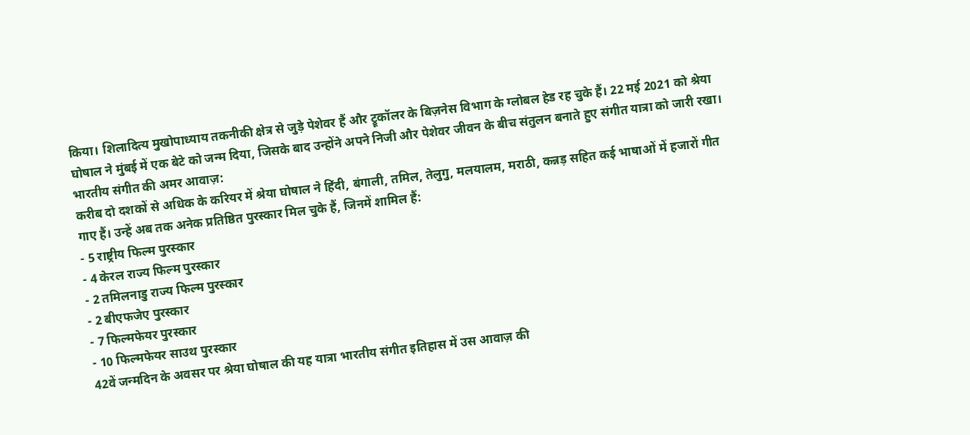किया। शिलादित्य मुखोपाध्याय तकनीकी क्षेत्र से जुड़े पेशेवर हैं और ट्रूकॉलर के बिज़नेस विभाग के ग्लोबल हेड रह चुके हैं। 22 मई 2021 को श्रेया घोषाल ने मुंबई में एक बेटे को जन्म दिया, जिसके बाद उन्होंने अपने निजी और पेशेवर जीवन के बीच संतुलन बनाते हुए संगीत यात्रा को जारी रखा।
भारतीय संगीत की अमर आवाज़:
करीब दो दशकों से अधिक के करियर में श्रेया घोषाल ने हिंदी, बंगाली, तमिल, तेलुगु, मलयालम, मराठी, कन्नड़ सहित कई भाषाओं में हजारों गीत गाए हैं। उन्हें अब तक अनेक प्रतिष्ठित पुरस्कार मिल चुके हैं, जिनमें शामिल हैं:
- 5 राष्ट्रीय फिल्म पुरस्कार
- 4 केरल राज्य फिल्म पुरस्कार
- 2 तमिलनाडु राज्य फिल्म पुरस्कार
- 2 बीएफजेए पुरस्कार
- 7 फिल्मफेयर पुरस्कार
- 10 फिल्मफेयर साउथ पुरस्कार
42वें जन्मदिन के अवसर पर श्रेया घोषाल की यह यात्रा भारतीय संगीत इतिहास में उस आवाज़ की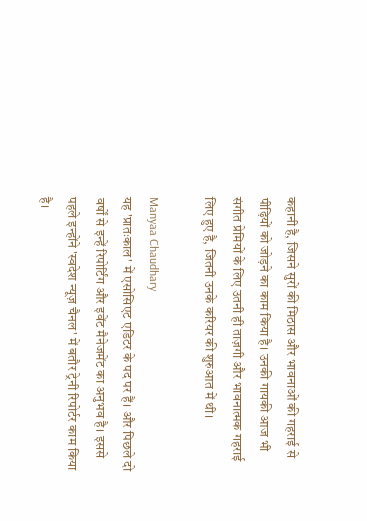कहानी है, जिसने सुरों की मिठास और भावनाओं की गहराई से पीढ़ियों को जोड़ने का काम किया है। उनकी गायकी आज भी संगीत प्रेमियों के लिए उतनी ही ताज़गी और भावनात्मक गहराई लिए हुए है, जितनी उनके करियर की शुरुआत में थी।

Manyaa Chaudhary
यह 'प्रातःकाल' में एसोसिएट एडिटर के पद पर हैं। और पिछले दो वर्षों से इन्हें रिपोर्टिंग और इवेंट मैनेजमेंट का अनुभव है। इससे पहले इन्होंने 'स्वदेश न्यूज़ चैनल' में बतौर ट्रेनी रिपोर्टर काम किया है।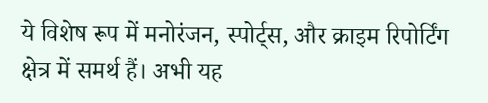ये विशेष रूप में मनोरंजन, स्पोर्ट्स, और क्राइम रिपोर्टिंग क्षेत्र में समर्थ हैं। अभी यह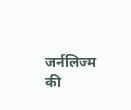जर्नलिज्म की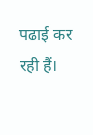पढाई कर रही हैं।